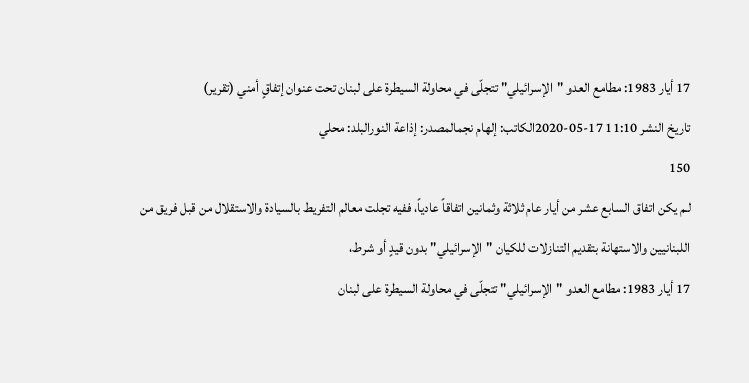17 أيار 1983: مطامع العدو "الإسرائيلي" تتجلّى في محاولة السيطرة على لبنان تحت عنوان إتفاقٍ أمني (تقرير)
تاريخ النشر 11:10 17-05-2020الكاتب: إلهام نجمالمصدر: إذاعة النورالبلد: محلي
150
لـم يكن اتفاق السابع عشر من أيار عام ثلاثة وثمانين اتفاقاً عادياً، ففيه تجلت معالم التفريط بالسيادة والاستقلال من قبل فريق من اللبنانيين والاستهانة بتقديم التنازلات للكيان "الإسرائيلي" بدون قيدٍ أو شرط،
17 أيار 1983: مطامع العدو "الإسرائيلي" تتجلّى في محاولة السيطرة على لبنان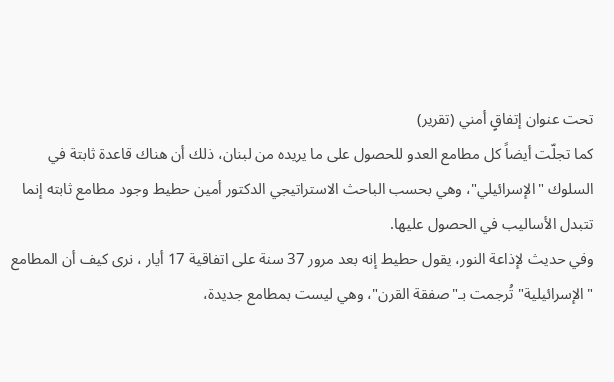تحت عنوان إتفاقٍ أمني (تقرير)
كما تجلّت أيضاً كل مطامع العدو للحصول على ما يريده من لبنان، ذلك أن هناك قاعدة ثابتة في السلوك "الإسرائيلي"، وهي بحسب الباحث الاستراتيجي الدكتور أمين حطيط وجود مطامع ثابته إنما تتبدل الأساليب في الحصول عليها.
وفي حديث لإذاعة النور، يقول حطيط إنه بعد مرور 37 سنة على اتفاقية 17 أيار ، نرى كيف أن المطامع "الإسرائيلية" تُرجمت بـ"صفقة القرن"، وهي ليست بمطامع جديدة،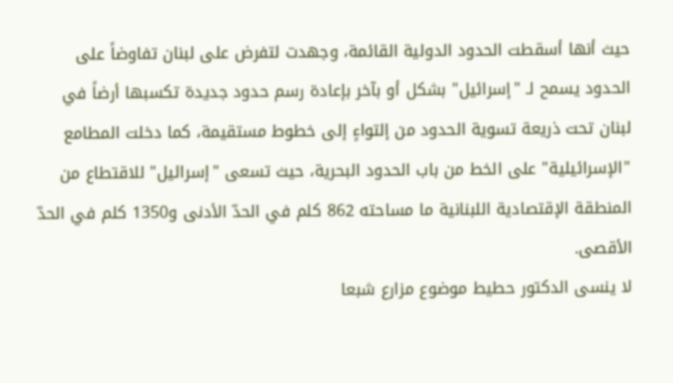حيث أنها أسقطت الحدود الدولية القائمة، وجهدت لتفرض على لبنان تفاوضاً على الحدود يسمح لـ "إسرائيل" بشكل أو بآخر بإعادة رسم حدود جديدة تكسبها أرضاً في لبنان تحت ذريعة تسوية الحدود من إلتواءٍ إلى خطوط مستقيمة، كما دخلت المطامع "الإسرائيلية" على الخط من باب الحدود البحرية، حيث تسعى "إسرائيل" للاقتطاع من المنطقة الإقتصادية اللبنانية ما مساحته 862 كلم في الحدّ الأدنى و1350 كلم في الحدّ الأقصى.
لا ينسى الدكتور حطيط موضوع مزارع شبعا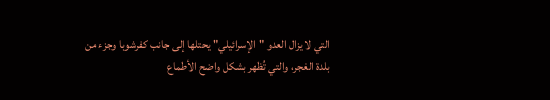التي لا يزال العدو "الإسرائيلي" يحتلها إلى جانب كفرشوبا وجزء من بلدة الغجر، والتي تُظهر بشكل واضح الأطماع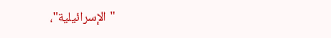"الإسرائيلية"،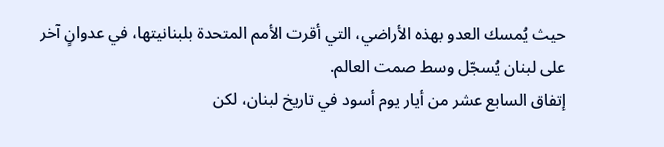حيث يُمسك العدو بهذه الأراضي، التي أقرت الأمم المتحدة بلبنانيتها، في عدوانٍ آخر على لبنان يُسجّل وسط صمت العالم.
إتفاق السابع عشر من أيار يوم أسود في تاريخ لبنان، لكن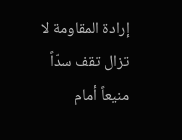إرادة المقاومة لا تزال تقف سدّاً منيعاً أمام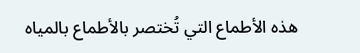هذه الأطماع التي تُختصر بالأطماع بالمياه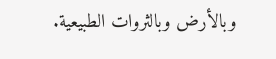وبالأرض وبالثروات الطبيعية.